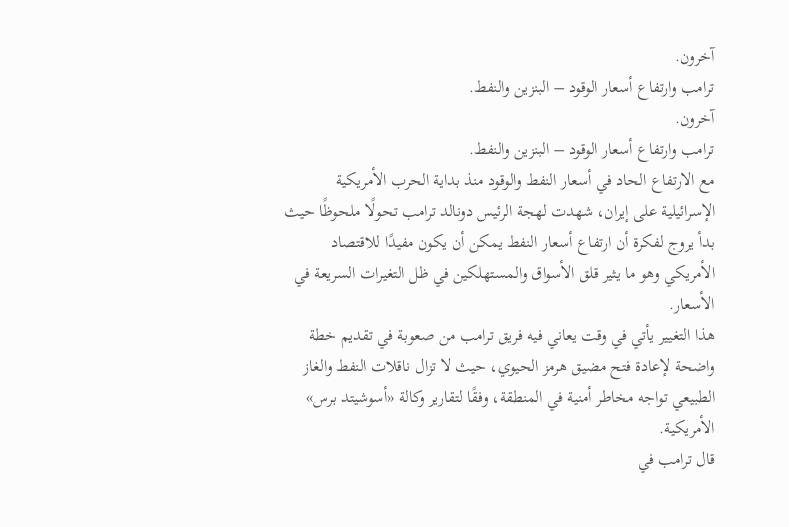آخرون.
ترامب وارتفاع أسعار الوقود – البنزين والنفط.
آخرون.
ترامب وارتفاع أسعار الوقود – البنزين والنفط.
مع الارتفاع الحاد في أسعار النفط والوقود منذ بداية الحرب الأمريكية الإسرائيلية على إيران، شهدت لهجة الرئيس دونالد ترامب تحولًا ملحوظًا حيث بدأ يروج لفكرة أن ارتفاع أسعار النفط يمكن أن يكون مفيدًا للاقتصاد الأمريكي وهو ما يثير قلق الأسواق والمستهلكين في ظل التغيرات السريعة في الأسعار.
هذا التغيير يأتي في وقت يعاني فيه فريق ترامب من صعوبة في تقديم خطة واضحة لإعادة فتح مضيق هرمز الحيوي، حيث لا تزال ناقلات النفط والغاز الطبيعي تواجه مخاطر أمنية في المنطقة، وفقًا لتقارير وكالة «أسوشيتد برس» الأمريكية.
قال ترامب في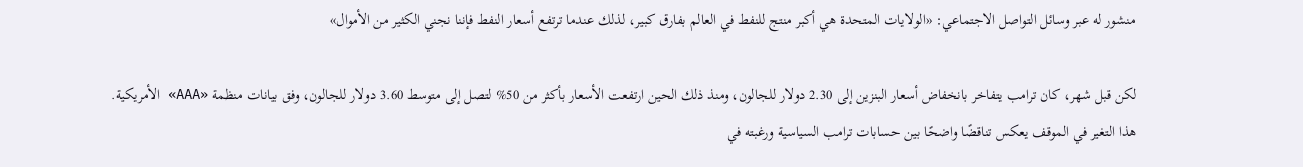منشور له عبر وسائل التواصل الاجتماعي: «الولايات المتحدة هي أكبر منتج للنفط في العالم بفارق كبير، لذلك عندما ترتفع أسعار النفط فإننا نجني الكثير من الأموال»

لكن قبل شهر، كان ترامب يتفاخر بانخفاض أسعار البنزين إلى 2.30 دولار للجالون، ومنذ ذلك الحين ارتفعت الأسعار بأكثر من 50% لتصل إلى متوسط 3.60 دولار للجالون، وفق بيانات منظمة «AAA» الأمريكية.
هذا التغير في الموقف يعكس تناقضًا واضحًا بين حسابات ترامب السياسية ورغبته في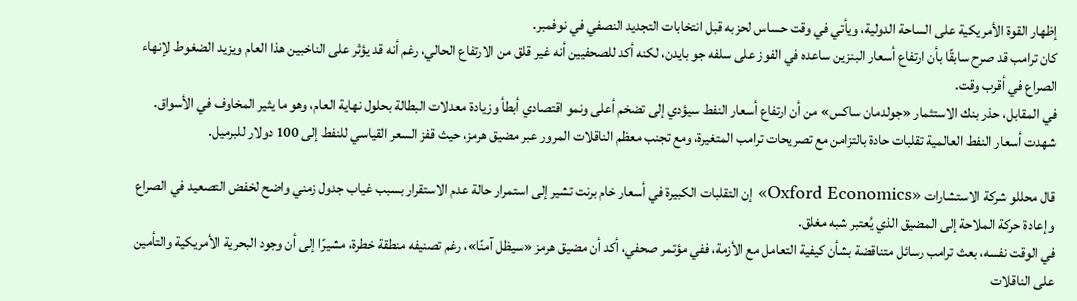إظهار القوة الأمريكية على الساحة الدولية، ويأتي في وقت حساس لحزبه قبل انتخابات التجديد النصفي في نوفمبر.
كان ترامب قد صرح سابقًا بأن ارتفاع أسعار البنزين ساعده في الفوز على سلفه جو بايدن، لكنه أكد للصحفيين أنه غير قلق من الارتفاع الحالي، رغم أنه قد يؤثر على الناخبين هذا العام ويزيد الضغوط لإنهاء الصراع في أقرب وقت.
في المقابل، حذر بنك الاستثمار «جولدمان ساكس» من أن ارتفاع أسعار النفط سيؤدي إلى تضخم أعلى ونمو اقتصادي أبطأ وزيادة معدلات البطالة بحلول نهاية العام، وهو ما يثير المخاوف في الأسواق.
شهدت أسعار النفط العالمية تقلبات حادة بالتزامن مع تصريحات ترامب المتغيرة، ومع تجنب معظم الناقلات المرور عبر مضيق هرمز، حيث قفز السعر القياسي للنفط إلى 100 دولار للبرميل.

قال محللو شركة الاستشارات «Oxford Economics» إن التقلبات الكبيرة في أسعار خام برنت تشير إلى استمرار حالة عدم الاستقرار بسبب غياب جدول زمني واضح لخفض التصعيد في الصراع وإعادة حركة الملاحة إلى المضيق الذي يُعتبر شبه مغلق.
في الوقت نفسه، بعث ترامب رسائل متناقضة بشأن كيفية التعامل مع الأزمة، ففي مؤتمر صحفي، أكد أن مضيق هرمز «سيظل آمنًا»، رغم تصنيفه منطقة خطرة، مشيرًا إلى أن وجود البحرية الأمريكية والتأمين على الناقلات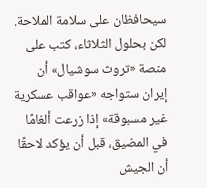سيحافظان على سلامة الملاحة.
لكن بحلول الثلاثاء، كتب على منصة «تروث سوشيال» أن إيران ستواجه «عواقب عسكرية غير مسبوقة» إذا زرعت ألغامًا في المضيق، قبل أن يؤكد لاحقًا أن الجيش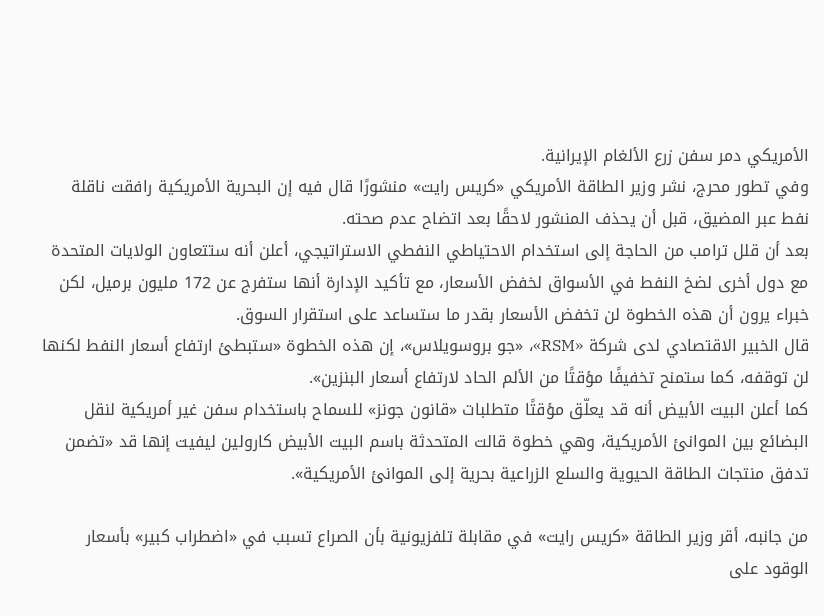الأمريكي دمر سفن زرع الألغام الإيرانية.
وفي تطور محرج، نشر وزير الطاقة الأمريكي «كريس رايت» منشورًا قال فيه إن البحرية الأمريكية رافقت ناقلة نفط عبر المضيق، قبل أن يحذف المنشور لاحقًا بعد اتضاح عدم صحته.
بعد أن قلل ترامب من الحاجة إلى استخدام الاحتياطي النفطي الاستراتيجي، أعلن أنه ستتعاون الولايات المتحدة مع دول أخرى لضخ النفط في الأسواق لخفض الأسعار، مع تأكيد الإدارة أنها ستفرج عن 172 مليون برميل، لكن خبراء يرون أن هذه الخطوة لن تخفض الأسعار بقدر ما ستساعد على استقرار السوق.
قال الخبير الاقتصادي لدى شركة «RSM»، «جو بروسويلاس»، إن هذه الخطوة «ستبطئ ارتفاع أسعار النفط لكنها لن توقفه، كما ستمنح تخفيفًا مؤقتًا من الألم الحاد لارتفاع أسعار البنزين».
كما أعلن البيت الأبيض أنه قد يعلّق مؤقتًا متطلبات «قانون جونز» للسماح باستخدام سفن غير أمريكية لنقل البضائع بين الموانئ الأمريكية، وهي خطوة قالت المتحدثة باسم البيت الأبيض كارولين ليفيت إنها قد «تضمن تدفق منتجات الطاقة الحيوية والسلع الزراعية بحرية إلى الموانئ الأمريكية».

من جانبه، أقر وزير الطاقة «كريس رايت» في مقابلة تلفزيونية بأن الصراع تسبب في «اضطراب كبير» بأسعار الوقود على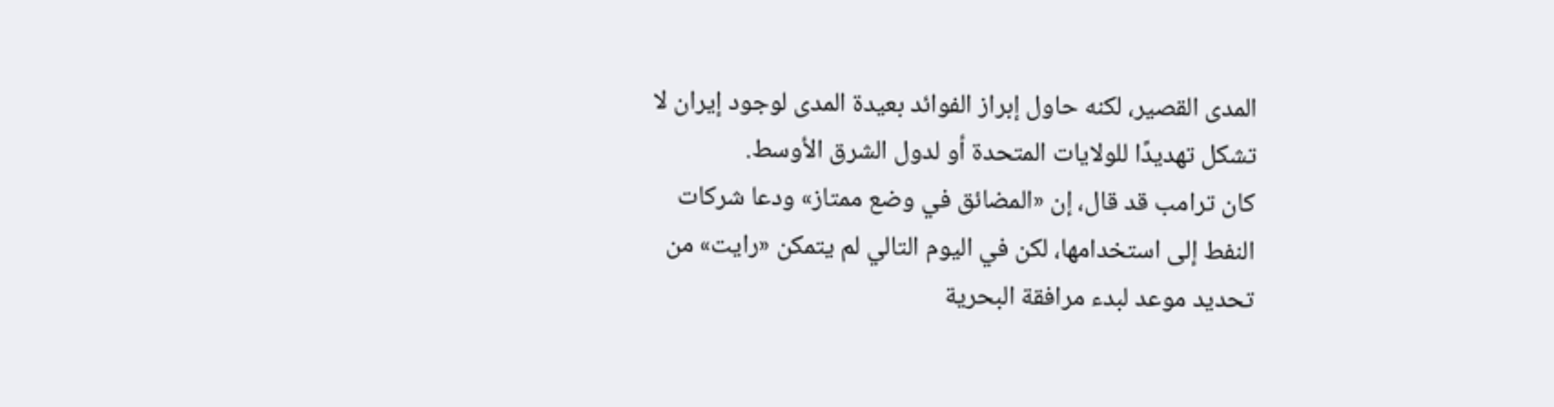المدى القصير، لكنه حاول إبراز الفوائد بعيدة المدى لوجود إيران لا تشكل تهديدًا للولايات المتحدة أو لدول الشرق الأوسط.
كان ترامب قد قال، إن «المضائق في وضع ممتاز» ودعا شركات النفط إلى استخدامها، لكن في اليوم التالي لم يتمكن «رايت» من تحديد موعد لبدء مرافقة البحرية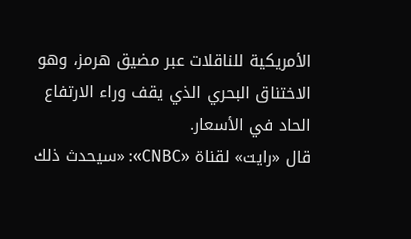الأمريكية للناقلات عبر مضيق هرمز، وهو الاختناق البحري الذي يقف وراء الارتفاع الحاد في الأسعار.
قال «رايت» لقناة «CNBC»: «سيحدث ذلك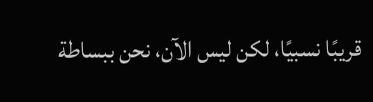قريبًا نسبيًا، لكن ليس الآن، نحن ببساطة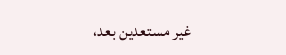غير مستعدين بعد،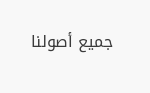جميع أصولنا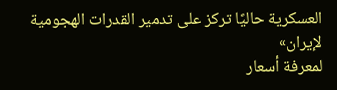العسكرية حاليًا تركز على تدمير القدرات الهجومية لإيران»
لمعرفة أسعار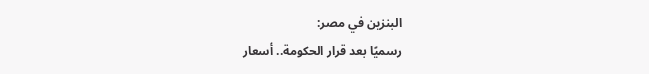البنزين في مصر:
رسميًا بعد قرار الحكومة.. أسعار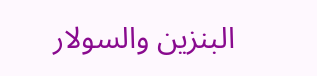البنزين والسولار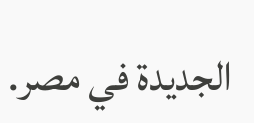الجديدة في مصر.